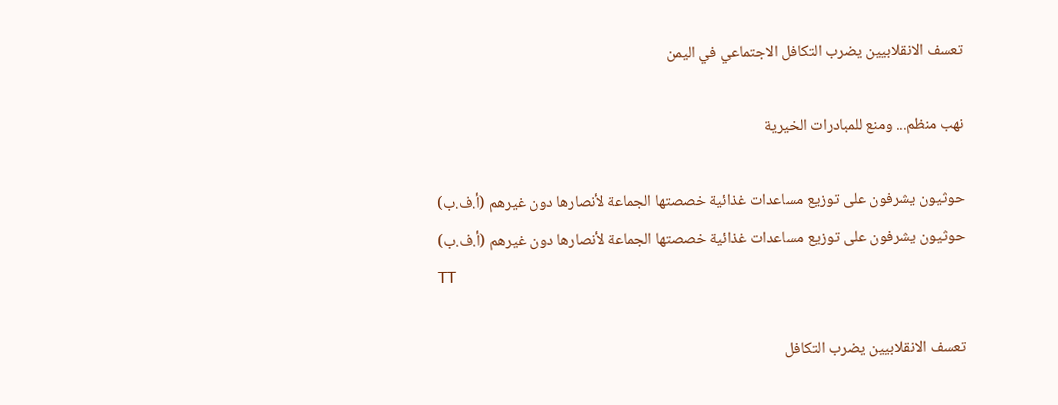تعسف الانقلابيين يضرب التكافل الاجتماعي في اليمن

نهب منظم... ومنع للمبادرات الخيرية

حوثيون يشرفون على توزيع مساعدات غذائية خصصتها الجماعة لأنصارها دون غيرهم (أ.ف.ب)
حوثيون يشرفون على توزيع مساعدات غذائية خصصتها الجماعة لأنصارها دون غيرهم (أ.ف.ب)
TT

تعسف الانقلابيين يضرب التكافل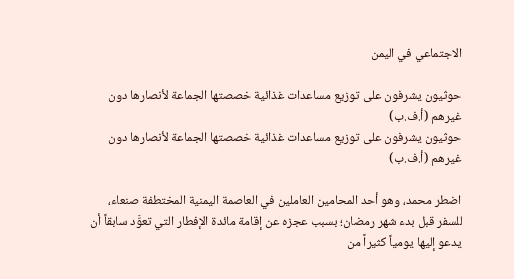الاجتماعي في اليمن

حوثيون يشرفون على توزيع مساعدات غذائية خصصتها الجماعة لأنصارها دون غيرهم (أ.ف.ب)
حوثيون يشرفون على توزيع مساعدات غذائية خصصتها الجماعة لأنصارها دون غيرهم (أ.ف.ب)

اضطر محمد، وهو أحد المحامين العاملين في العاصمة اليمنية المختطفة صنعاء، للسفر قبل بدء شهر رمضان؛ بسبب عجزه عن إقامة مائدة الإفطار التي تعوَّد سابقاً أن يدعو إليها يومياً كثيراً من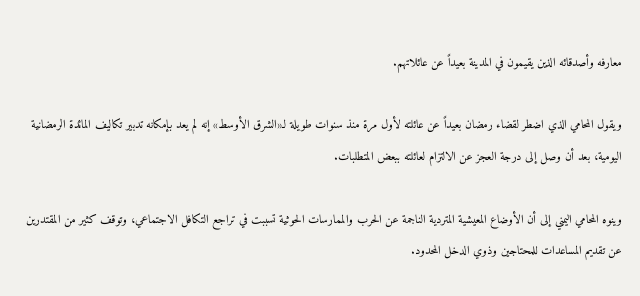معارفه وأصدقائه الذين يقيمون في المدينة بعيداً عن عائلاتهم.

ويقول المحامي الذي اضطر لقضاء رمضان بعيداً عن عائلته لأول مرة منذ سنوات طويلة لـ«الشرق الأوسط» إنه لم يعد بإمكانه تدبير تكاليف المائدة الرمضانية اليومية، بعد أن وصل إلى درجة العجز عن الالتزام لعائلته ببعض المتطلبات.

وينوه المحامي اليمني إلى أن الأوضاع المعيشية المتردية الناجمة عن الحرب والممارسات الحوثية تسببت في تراجع التكافل الاجتماعي، وتوقف كثير من المقتدرين عن تقديم المساعدات للمحتاجين وذوي الدخل المحدود.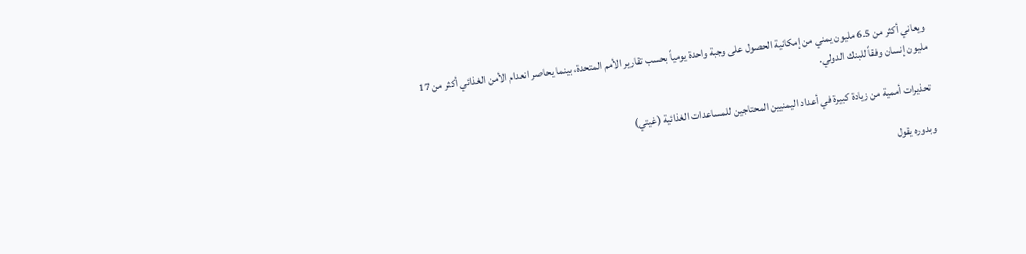ويعاني أكثر من 6.5 مليون يمني من إمكانية الحصول على وجبة واحدة يومياً بحسب تقارير الأمم المتحدة، بينما يحاصر انعدام الأمن الغذائي أكثر من 17 مليون إنسان وفقاً للبنك الدولي.

تحذيرات أممية من زيادة كبيرة في أعداد اليمنيين المحتاجين للمساعدات الغذائية (غيتي)

وبدوره يقول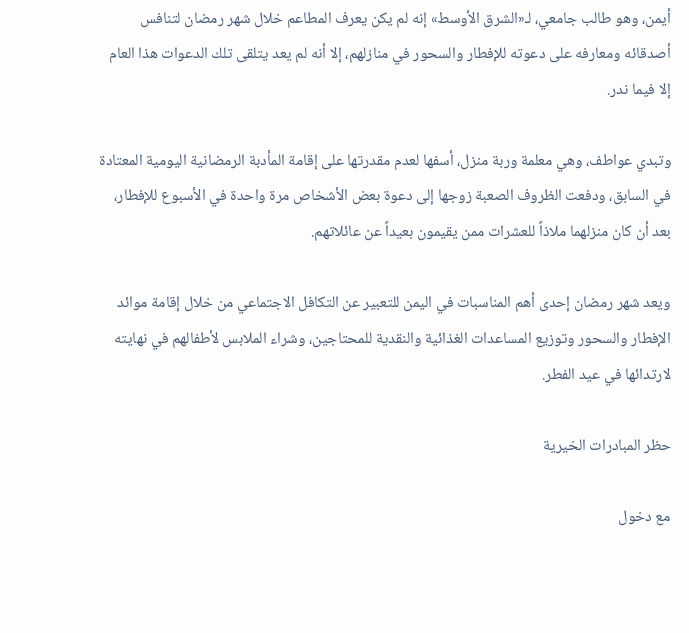أيمن، وهو طالب جامعي، لـ«الشرق الأوسط» إنه لم يكن يعرف المطاعم خلال شهر رمضان لتنافس أصدقائه ومعارفه على دعوته للإفطار والسحور في منازلهم، إلا أنه لم يعد يتلقى تلك الدعوات هذا العام إلا فيما ندر.

وتبدي عواطف، وهي معلمة وربة منزل، أسفها لعدم مقدرتها على إقامة المأدبة الرمضانية اليومية المعتادة في السابق، ودفعت الظروف الصعبة زوجها إلى دعوة بعض الأشخاص مرة واحدة في الأسبوع للإفطار، بعد أن كان منزلهما ملاذاً للعشرات ممن يقيمون بعيداً عن عائلاتهم.

ويعد شهر رمضان إحدى أهم المناسبات في اليمن للتعبير عن التكافل الاجتماعي من خلال إقامة موائد الإفطار والسحور وتوزيع المساعدات الغذائية والنقدية للمحتاجين، وشراء الملابس لأطفالهم في نهايته لارتدائها في عيد الفطر.

حظر المبادرات الخيرية

مع دخول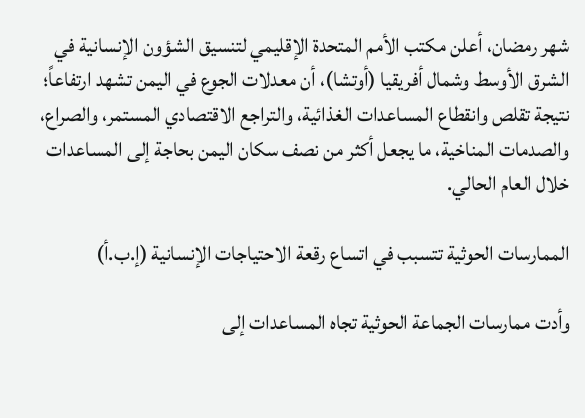شهر رمضان، أعلن مكتب الأمم المتحدة الإقليمي لتنسيق الشؤون الإنسانية في الشرق الأوسط وشمال أفريقيا (أوتشا)، أن معدلات الجوع في اليمن تشهد ارتفاعاً؛ نتيجة تقلص وانقطاع المساعدات الغذائية، والتراجع الاقتصادي المستمر، والصراع، والصدمات المناخية، ما يجعل أكثر من نصف سكان اليمن بحاجة إلى المساعدات خلال العام الحالي.

الممارسات الحوثية تتسبب في اتساع رقعة الاحتياجات الإنسانية (إ.ب.أ)

وأدت ممارسات الجماعة الحوثية تجاه المساعدات إلى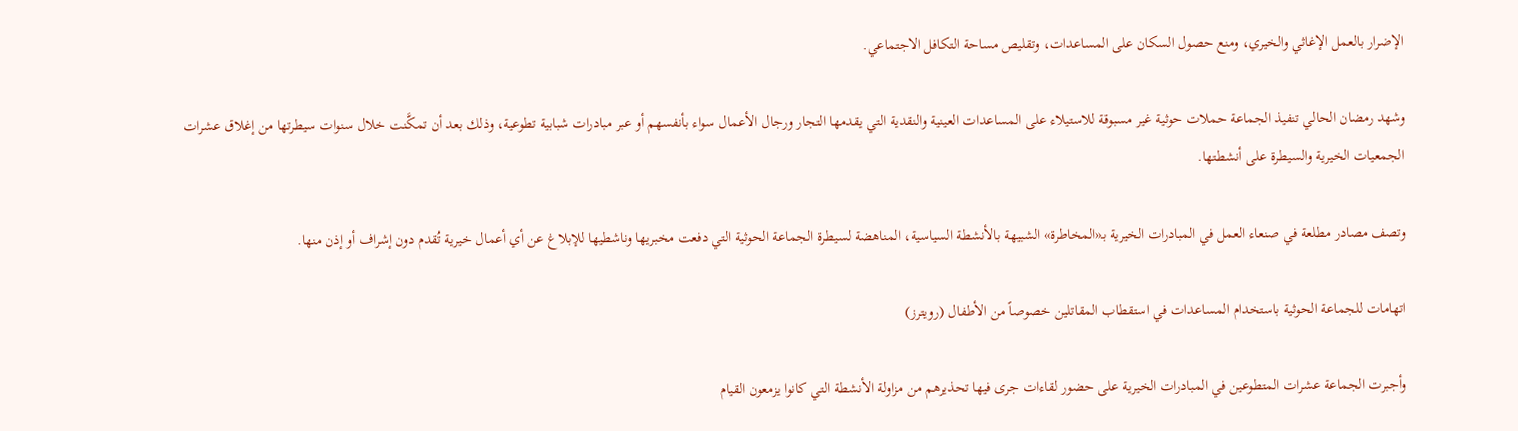الإضرار بالعمل الإغاثي والخيري، ومنع حصول السكان على المساعدات، وتقليص مساحة التكافل الاجتماعي.

وشهد رمضان الحالي تنفيذ الجماعة حملات حوثية غير مسبوقة للاستيلاء على المساعدات العينية والنقدية التي يقدمها التجار ورجال الأعمال سواء بأنفسهم أو عبر مبادرات شبابية تطوعية، وذلك بعد أن تمكَّنت خلال سنوات سيطرتها من إغلاق عشرات الجمعيات الخيرية والسيطرة على أنشطتها.

وتصف مصادر مطلعة في صنعاء العمل في المبادرات الخيرية بـ«المخاطرة» الشبيهة بالأنشطة السياسية، المناهضة لسيطرة الجماعة الحوثية التي دفعت مخبريها وناشطيها للإبلاغ عن أي أعمال خيرية تُقدم دون إشراف أو إذن منها.

اتهامات للجماعة الحوثية باستخدام المساعدات في استقطاب المقاتلين خصوصاً من الأطفال (رويترز)

وأجبرت الجماعة عشرات المتطوعين في المبادرات الخيرية على حضور لقاءات جرى فيها تحذيرهم من مزاولة الأنشطة التي كانوا يزمعون القيام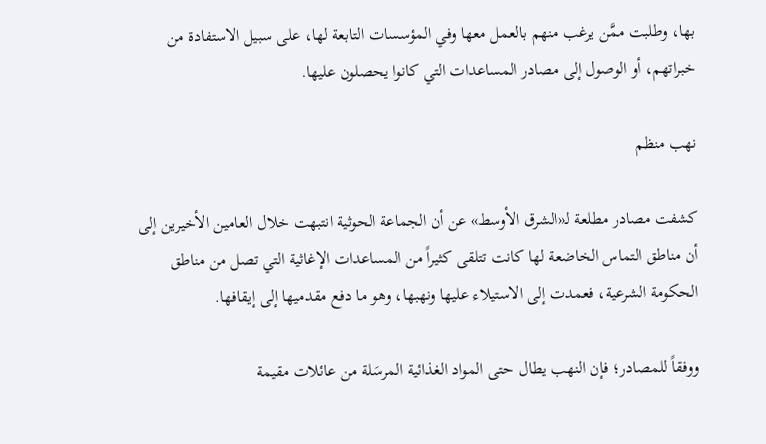بها، وطلبت ممَّن يرغب منهم بالعمل معها وفي المؤسسات التابعة لها، على سبيل الاستفادة من خبراتهم، أو الوصول إلى مصادر المساعدات التي كانوا يحصلون عليها.

نهب منظم

كشفت مصادر مطلعة لـ«الشرق الأوسط» عن أن الجماعة الحوثية انتبهت خلال العامين الأخيرين إلى أن مناطق التماس الخاضعة لها كانت تتلقى كثيراً من المساعدات الإغاثية التي تصل من مناطق الحكومة الشرعية، فعمدت إلى الاستيلاء عليها ونهبها، وهو ما دفع مقدميها إلى إيقافها.

ووفقاً للمصادر؛ فإن النهب يطال حتى المواد الغذائية المرسَلة من عائلات مقيمة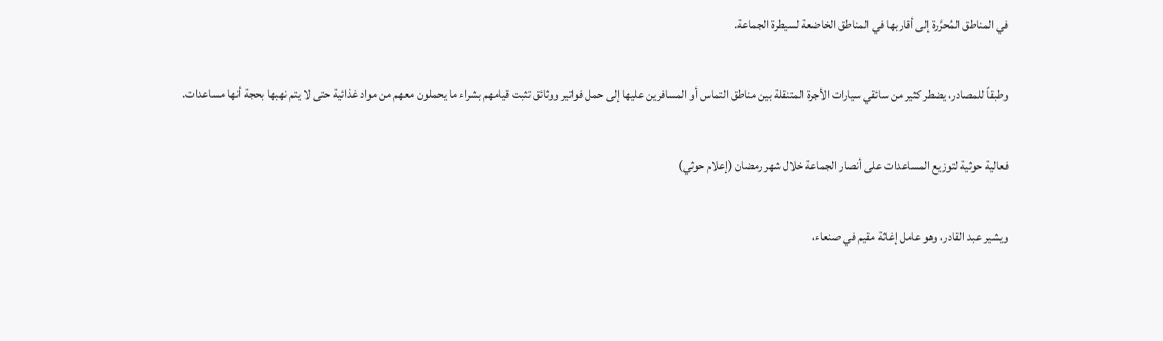في المناطق المُحرَّرة إلى أقاربها في المناطق الخاضعة لسيطرة الجماعة.

وطبقاً للمصادر، يضطر كثير من سائقي سيارات الأجرة المتنقلة بين مناطق التماس أو المسافرين عليها إلى حمل فواتير ووثائق تثبت قيامهم بشراء ما يحملون معهم من مواد غذائية حتى لا يتم نهبها بحجة أنها مساعدات.

فعالية حوثية لتوزيع المساعدات على أنصار الجماعة خلال شهر رمضان (إعلام حوثي)

ويشير عبد القادر، وهو عامل إغاثة مقيم في صنعاء،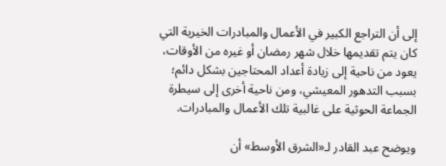إلى أن التراجع الكبير في الأعمال والمبادرات الخيرية التي كان يتم تقديمها خلال شهر رمضان أو غيره من الأوقات، يعود من ناحية إلى زيادة أعداد المحتاجين بشكل دائم؛ بسبب التدهور المعيشي، ومن ناحية أخرى إلى سيطرة الجماعة الحوثية على غالبية تلك الأعمال والمبادرات.

ويوضح عبد القادر لـ«الشرق الأوسط» أن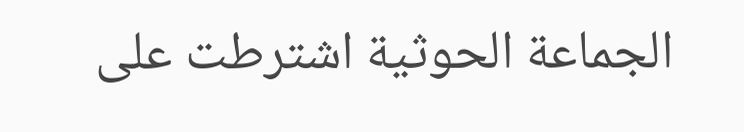الجماعة الحوثية اشترطت على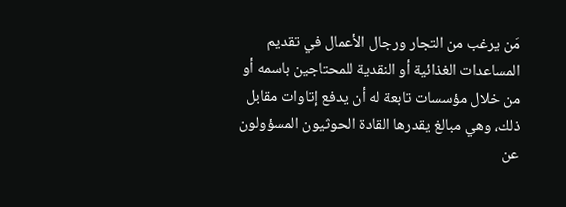مَن يرغب من التجار ورجال الأعمال في تقديم المساعدات الغذائية أو النقدية للمحتاجين باسمه أو من خلال مؤسسات تابعة له أن يدفع إتاوات مقابل ذلك، وهي مبالغ يقدرها القادة الحوثيون المسؤولون عن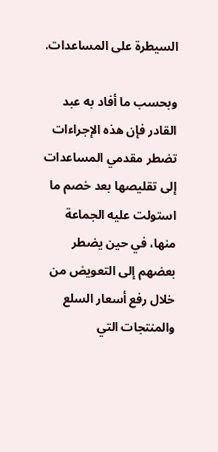السيطرة على المساعدات.

وبحسب ما أفاد به عبد القادر فإن هذه الإجراءات تضطر مقدمي المساعدات إلى تقليصها بعد خصم ما استولت عليه الجماعة منها، في حين يضطر بعضهم إلى التعويض من خلال رفع أسعار السلع والمنتجات التي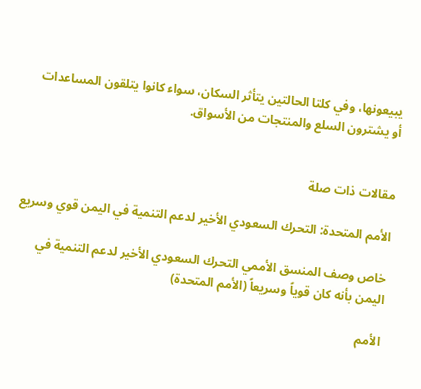يبيعونها، وفي كلتا الحالتين يتأثر السكان، سواء كانوا يتلقون المساعدات أو يشترون السلع والمنتجات من الأسواق.


مقالات ذات صلة

الأمم المتحدة: التحرك السعودي الأخير لدعم التنمية في اليمن قوي وسريع

خاص وصف المنسق الأممي التحرك السعودي الأخير لدعم التنمية في اليمن بأنه كان قوياً وسريعاً (الأمم المتحدة)

الأمم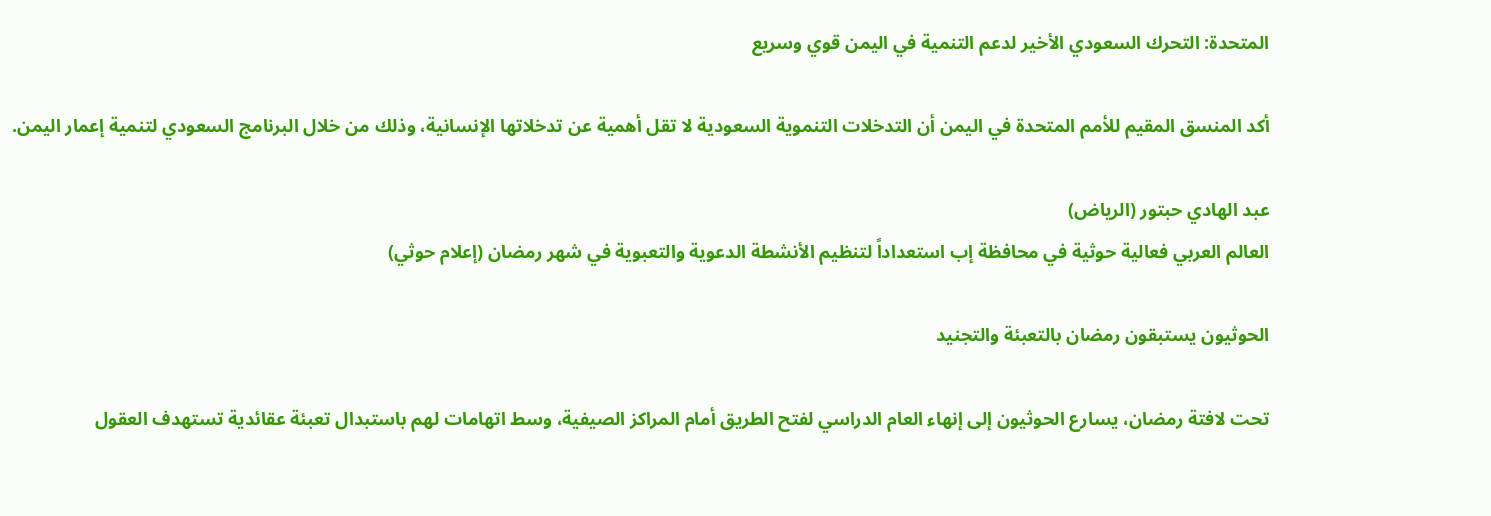المتحدة: التحرك السعودي الأخير لدعم التنمية في اليمن قوي وسريع

أكد المنسق المقيم للأمم المتحدة في اليمن أن التدخلات التنموية السعودية لا تقل أهمية عن تدخلاتها الإنسانية، وذلك من خلال البرنامج السعودي لتنمية إعمار اليمن.

عبد الهادي حبتور (الرياض)
العالم العربي فعالية حوثية في محافظة إب استعداداً لتنظيم الأنشطة الدعوية والتعبوية في شهر رمضان (إعلام حوثي)

الحوثيون يستبقون رمضان بالتعبئة والتجنيد

تحت لافتة رمضان، يسارع الحوثيون إلى إنهاء العام الدراسي لفتح الطريق أمام المراكز الصيفية، وسط اتهامات لهم باستبدال تعبئة عقائدية تستهدف العقول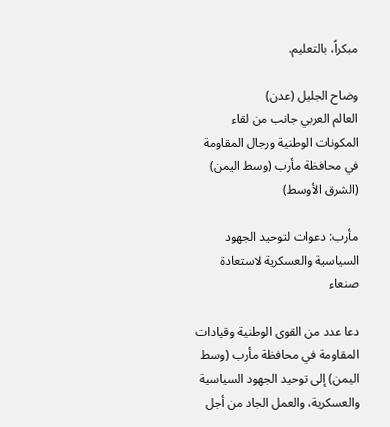مبكراً، بالتعليم.

وضاح الجليل (عدن)
العالم العربي جانب من لقاء المكونات الوطنية ورجال المقاومة في محافظة مأرب (وسط اليمن) (الشرق الأوسط)

مأرب: دعوات لتوحيد الجهود السياسية والعسكرية لاستعادة صنعاء

دعا عدد من القوى الوطنية وقيادات المقاومة في محافظة مأرب (وسط اليمن) إلى توحيد الجهود السياسية والعسكرية، والعمل الجاد من أجل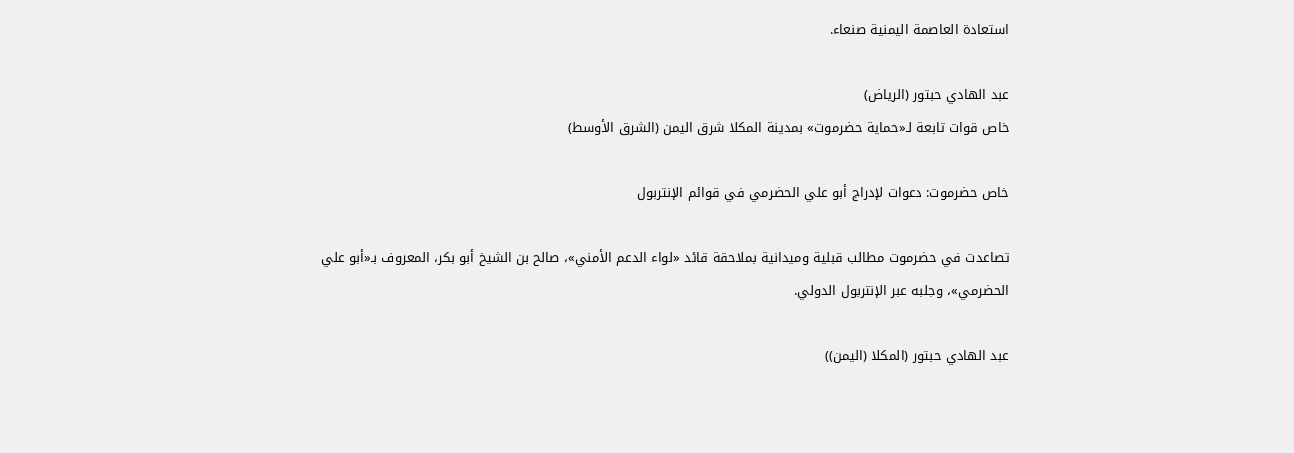استعادة العاصمة اليمنية صنعاء.

عبد الهادي حبتور (الرياض)
خاص قوات تابعة لـ«حماية حضرموت» بمدينة المكلا شرق اليمن (الشرق الأوسط)

خاص حضرموت: دعوات لإدراج أبو علي الحضرمي في قوائم الإنتربول

تصاعدت في حضرموت مطالب قبلية وميدانية بملاحقة قائد «لواء الدعم الأمني»، صالح بن الشيخ أبو بكر، المعروف بـ«أبو علي الحضرمي»، وجلبه عبر الإنتربول الدولي.

عبد الهادي حبتور (المكلا (اليمن))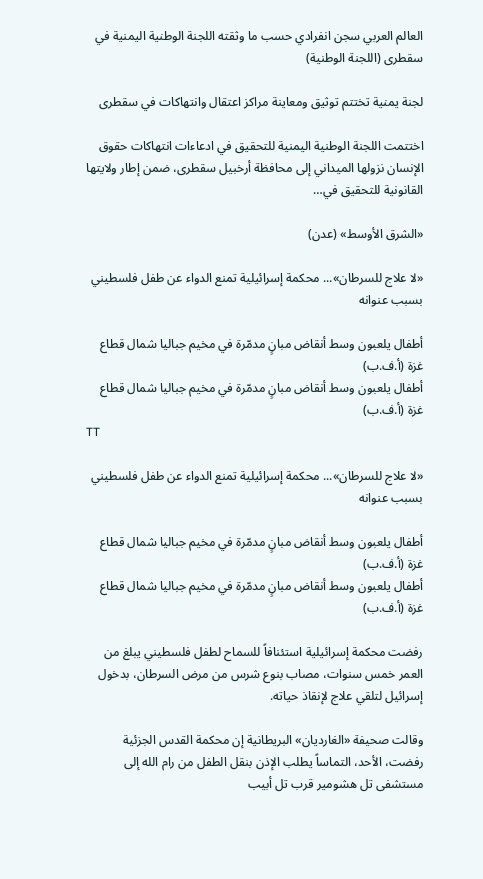العالم العربي سجن انفرادي حسب ما وثقته اللجنة الوطنية اليمنية في سقطرى (اللجنة الوطنية)

لجنة يمنية تختتم توثيق ومعاينة مراكز اعتقال وانتهاكات في سقطرى

اختتمت اللجنة الوطنية اليمنية للتحقيق في ادعاءات انتهاكات حقوق الإنسان نزولها الميداني إلى محافظة أرخبيل سقطرى، ضمن إطار ولايتها القانونية للتحقيق في…

«الشرق الأوسط» (عدن)

«لا علاج للسرطان»... محكمة إسرائيلية تمنع الدواء عن طفل فلسطيني بسبب عنوانه

أطفال يلعبون وسط أنقاض مبانٍ مدمّرة في مخيم جباليا شمال قطاع غزة (أ.ف.ب)
أطفال يلعبون وسط أنقاض مبانٍ مدمّرة في مخيم جباليا شمال قطاع غزة (أ.ف.ب)
TT

«لا علاج للسرطان»... محكمة إسرائيلية تمنع الدواء عن طفل فلسطيني بسبب عنوانه

أطفال يلعبون وسط أنقاض مبانٍ مدمّرة في مخيم جباليا شمال قطاع غزة (أ.ف.ب)
أطفال يلعبون وسط أنقاض مبانٍ مدمّرة في مخيم جباليا شمال قطاع غزة (أ.ف.ب)

رفضت محكمة إسرائيلية استئنافاً للسماح لطفل فلسطيني يبلغ من العمر خمس سنوات، مصاب بنوع شرس من مرض السرطان، بدخول إسرائيل لتلقي علاج لإنقاذ حياته.

وقالت صحيفة «الغارديان» البريطانية إن محكمة القدس الجزئية رفضت، الأحد، التماساً يطلب الإذن بنقل الطفل من رام الله إلى مستشفى تل هشومير قرب تل أبيب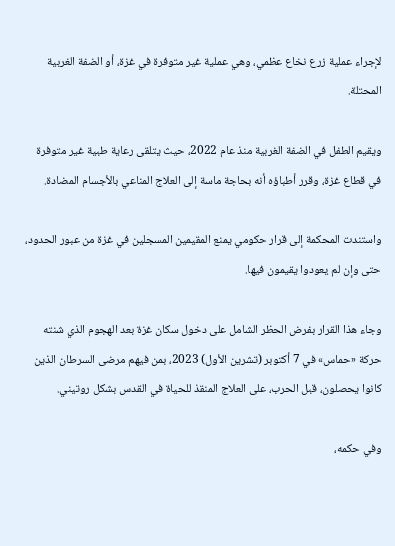لإجراء عملية زرع نخاع عظمي، وهي عملية غير متوفرة في غزة، أو الضفة الغربية المحتلة.

ويقيم الطفل في الضفة الغربية منذ عام 2022، حيث يتلقى رعاية طبية غير متوفرة في قطاع غزة، وقرر أطباؤه أنه بحاجة ماسة إلى العلاج المناعي بالأجسام المضادة.

واستندت المحكمة إلى قرار حكومي يمنع المقيمين المسجلين في غزة من عبور الحدود، حتى وإن لم يعودوا يقيمون فيها.

وجاء هذا القرار بفرض الحظر الشامل على دخول سكان غزة بعد الهجوم الذي شنته حركة «حماس» في 7 أكتوبر (تشرين الأول) 2023، بمن فيهم مرضى السرطان الذين كانوا يحصلون، قبل الحرب، على العلاج المنقذ للحياة في القدس بشكل روتيني.

وفي حكمه،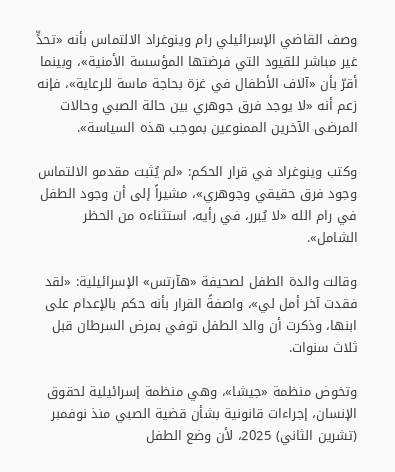وصف القاضي الإسرائيلي رام وينوغراد الالتماس بأنه «تحدٍّ غير مباشر للقيود التي فرضتها المؤسسة الأمنية»، وبينما أقرّ بأن «آلاف الأطفال في غزة بحاجة ماسة للرعاية»، فإنه زعم أنه «لا يوجد فرق جوهري بين حالة الصبي وحالات المرضى الآخرين الممنوعين بموجب هذه السياسة».

وكتب وينوغراد في قرار الحكم: «لم يُثبت مقدمو الالتماس وجود فرق حقيقي وجوهري»، مشيراً إلى أن وجود الطفل في رام الله «لا يُبرر، في رأيه، استثناءه من الحظر الشامل».

وقالت والدة الطفل لصحيفة «هآرتس» الإسرائيلية: «لقد فقدت آخر أمل لي»، واصفةً القرار بأنه حكم بالإعدام على ابنها، وذكرت أن والد الطفل توفي بمرض السرطان قبل ثلاث سنوات.

وتخوض منظمة «جيشا»، وهي منظمة إسرائيلية لحقوق الإنسان، إجراءات قانونية بشأن قضية الصبي منذ نوفمبر (تشرين الثاني) 2025، لأن وضع الطفل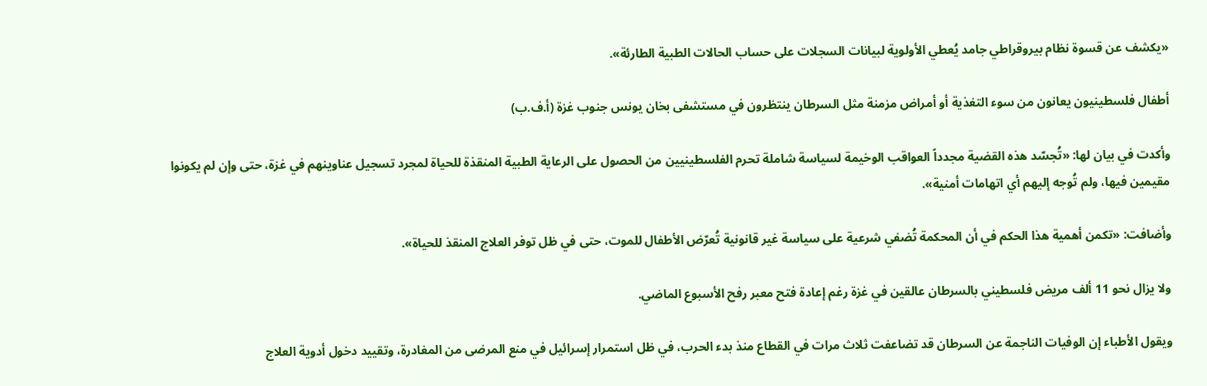«يكشف عن قسوة نظام بيروقراطي جامد يُعطي الأولوية لبيانات السجلات على حساب الحالات الطبية الطارئة».

أطفال فلسطينيون يعانون من سوء التغذية أو أمراض مزمنة مثل السرطان ينتظرون في مستشفى بخان يونس جنوب غزة (أ.ف.ب)

وأكدت في بيان لها: «تُجسّد هذه القضية مجدداً العواقب الوخيمة لسياسة شاملة تحرم الفلسطينيين من الحصول على الرعاية الطبية المنقذة للحياة لمجرد تسجيل عناوينهم في غزة، حتى وإن لم يكونوا مقيمين فيها، ولم تُوجه إليهم أي اتهامات أمنية».

وأضافت: «تكمن أهمية هذا الحكم في أن المحكمة تُضفي شرعية على سياسة غير قانونية تُعرّض الأطفال للموت، حتى في ظل توفر العلاج المنقذ للحياة».

ولا يزال نحو 11 ألف مريض فلسطيني بالسرطان عالقين في غزة رغم إعادة فتح معبر رفح الأسبوع الماضي.

ويقول الأطباء إن الوفيات الناجمة عن السرطان قد تضاعفت ثلاث مرات في القطاع منذ بدء الحرب، في ظل استمرار إسرائيل في منع المرضى من المغادرة، وتقييد دخول أدوية العلاج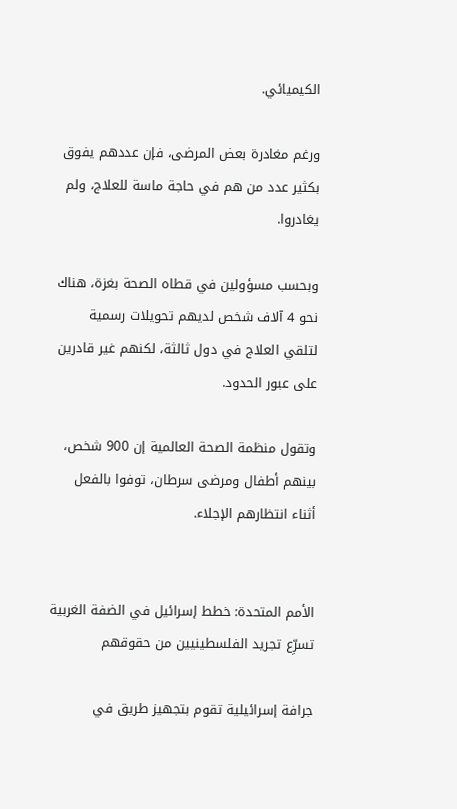الكيميائي.

ورغم مغادرة بعض المرضى، فإن عددهم يفوق بكثير عدد من هم في حاجة ماسة للعلاج، ولم يغادروا.

وبحسب مسؤولين في قطاه الصحة بغزة، هناك نحو 4 آلاف شخص لديهم تحويلات رسمية لتلقي العلاج في دول ثالثة، لكنهم غير قادرين على عبور الحدود.

وتقول منظمة الصحة العالمية إن 900 شخص، بينهم أطفال ومرضى سرطان، توفوا بالفعل أثناء انتظارهم الإجلاء.


الأمم المتحدة: خطط إسرائيل في الضفة الغربية تسرِّع تجريد الفلسطينيين من حقوقهم

جرافة إسرائيلية تقوم بتجهيز طريق في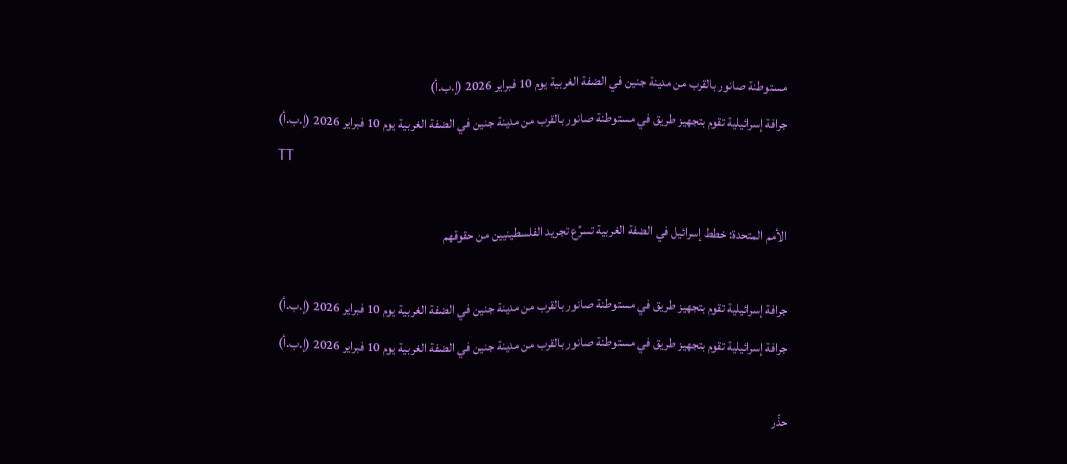مستوطنة صانور بالقرب من مدينة جنين في الضفة الغربية يوم 10 فبراير 2026 (إ.ب.أ)
جرافة إسرائيلية تقوم بتجهيز طريق في مستوطنة صانور بالقرب من مدينة جنين في الضفة الغربية يوم 10 فبراير 2026 (إ.ب.أ)
TT

الأمم المتحدة: خطط إسرائيل في الضفة الغربية تسرِّع تجريد الفلسطينيين من حقوقهم

جرافة إسرائيلية تقوم بتجهيز طريق في مستوطنة صانور بالقرب من مدينة جنين في الضفة الغربية يوم 10 فبراير 2026 (إ.ب.أ)
جرافة إسرائيلية تقوم بتجهيز طريق في مستوطنة صانور بالقرب من مدينة جنين في الضفة الغربية يوم 10 فبراير 2026 (إ.ب.أ)

حذّر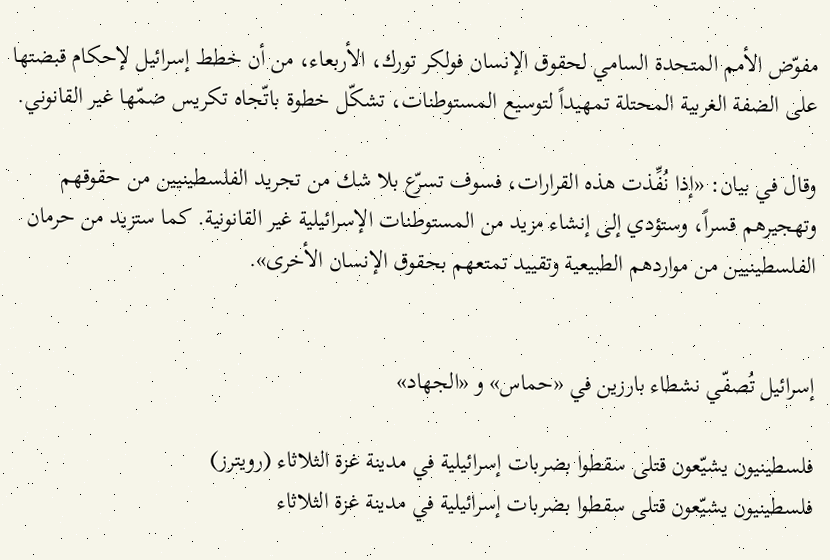مفوّض الأمم المتحدة السامي لحقوق الإنسان فولكر تورك، الأربعاء، من أن خطط إسرائيل لإحكام قبضتها على الضفة الغربية المحتلة تمهيداً لتوسيع المستوطنات، تشكّل خطوة باتّجاه تكريس ضمّها غير القانوني.

وقال في بيان: «إذا نُفِّذت هذه القرارات، فسوف تسرّع بلا شك من تجريد الفلسطينيين من حقوقهم وتهجيرهم قسراً، وستؤدي إلى إنشاء مزيد من المستوطنات الإسرائيلية غير القانونية. كما ستزيد من حرمان الفلسطينيين من مواردهم الطبيعية وتقييد تمتعهم بحقوق الإنسان الأخرى».


إسرائيل تُصفّي نشطاء بارزين في «حماس» و «الجهاد»

فلسطينيون يشيّعون قتلى سقطوا بضربات إسرائيلية في مدينة غزة الثلاثاء (رويترز)
فلسطينيون يشيّعون قتلى سقطوا بضربات إسرائيلية في مدينة غزة الثلاثاء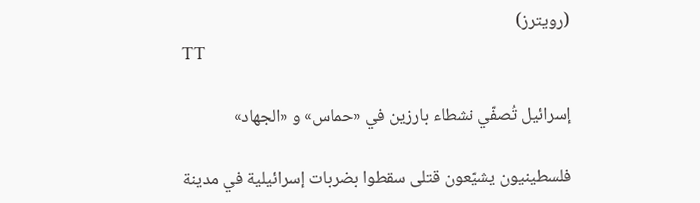(رويترز)
TT

إسرائيل تُصفّي نشطاء بارزين في «حماس» و «الجهاد»

فلسطينيون يشيّعون قتلى سقطوا بضربات إسرائيلية في مدينة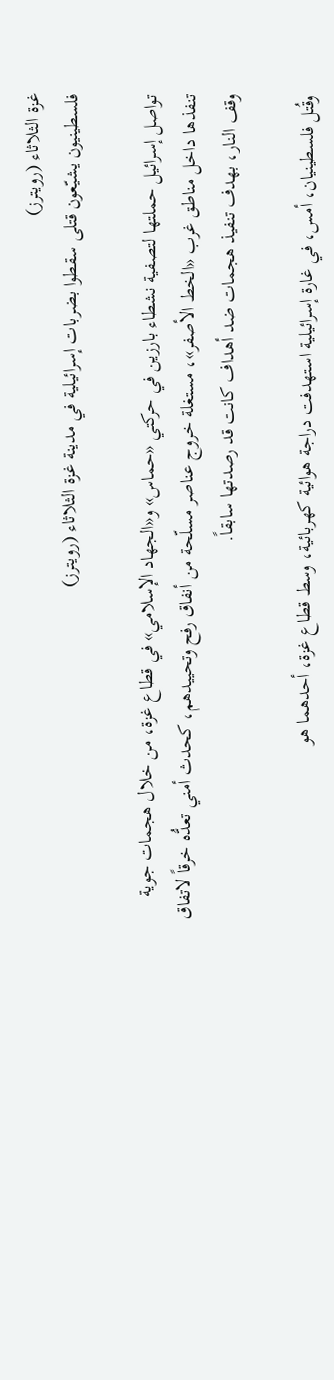غزة الثلاثاء (رويترز)
فلسطينيون يشيّعون قتلى سقطوا بضربات إسرائيلية في مدينة غزة الثلاثاء (رويترز)

تواصل إسرائيل حملتها لتصفية نشطاء بارزين في حركتي «حماس» و«الجهاد الإسلامي» في قطاع غزة، من خلال هجمات جوية تنفذها داخل مناطق غرب «الخط الأصفر»، مستغلة خروج عناصر مسلّحة من أنفاق رفح وتحييدهم، كحدث أمني تعدُّه خرقاً لاتفاق وقف النار، بهدف تنفيذ هجمات ضد أهداف كانت قد رصدتها سابقاً.

وقُتل فلسطينيان، أمس، في غارة إسرائيلية استهدفت دراجة هوائية كهربائية، وسط قطاع غزة، أحدهما هو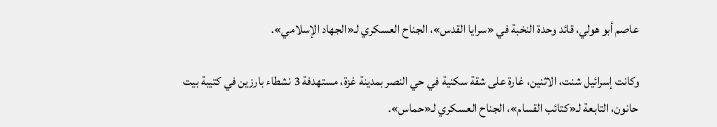عاصم أبو هولي، قائد وحدة النخبة في «سرايا القدس»، الجناح العسكري لـ«الجهاد الإسلامي».

وكانت إسرائيل شنت، الاثنين، غارة على شقة سكنية في حي النصر بمدينة غزة، مستهدفة 3 نشطاء بارزين في كتيبة بيت حانون، التابعة لـ«كتائب القسام»، الجناح العسكري لـ«حماس».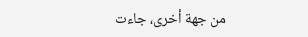من جهة أخرى، جاءت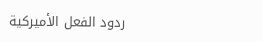ردود الفعل الأميركية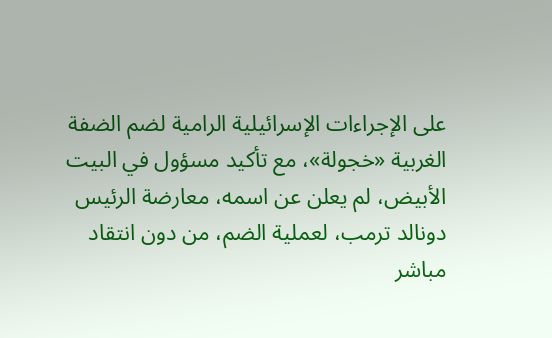على الإجراءات الإسرائيلية الرامية لضم الضفة الغربية «خجولة»، مع تأكيد مسؤول في البيت الأبيض، لم يعلن عن اسمه، معارضة الرئيس دونالد ترمب، لعملية الضم، من دون انتقاد مباشر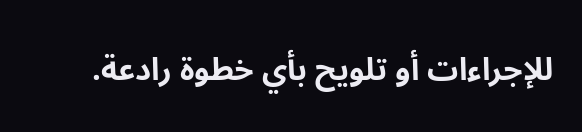للإجراءات أو تلويح بأي خطوة رادعة.